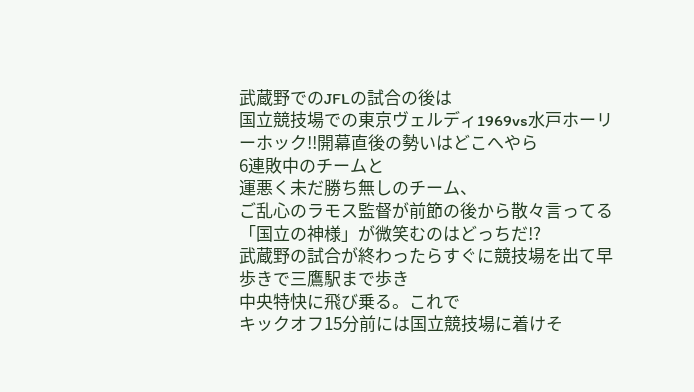武蔵野でのJFLの試合の後は
国立競技場での東京ヴェルディ1969vs水戸ホーリーホック!!開幕直後の勢いはどこへやら
6連敗中のチームと
運悪く未だ勝ち無しのチーム、
ご乱心のラモス監督が前節の後から散々言ってる
「国立の神様」が微笑むのはどっちだ!?
武蔵野の試合が終わったらすぐに競技場を出て早歩きで三鷹駅まで歩き
中央特快に飛び乗る。これで
キックオフ15分前には国立競技場に着けそ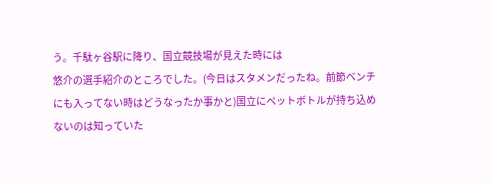う。千駄ヶ谷駅に降り、国立競技場が見えた時には
悠介の選手紹介のところでした。(今日はスタメンだったね。前節ベンチにも入ってない時はどうなったか事かと)国立にペットボトルが持ち込めないのは知っていた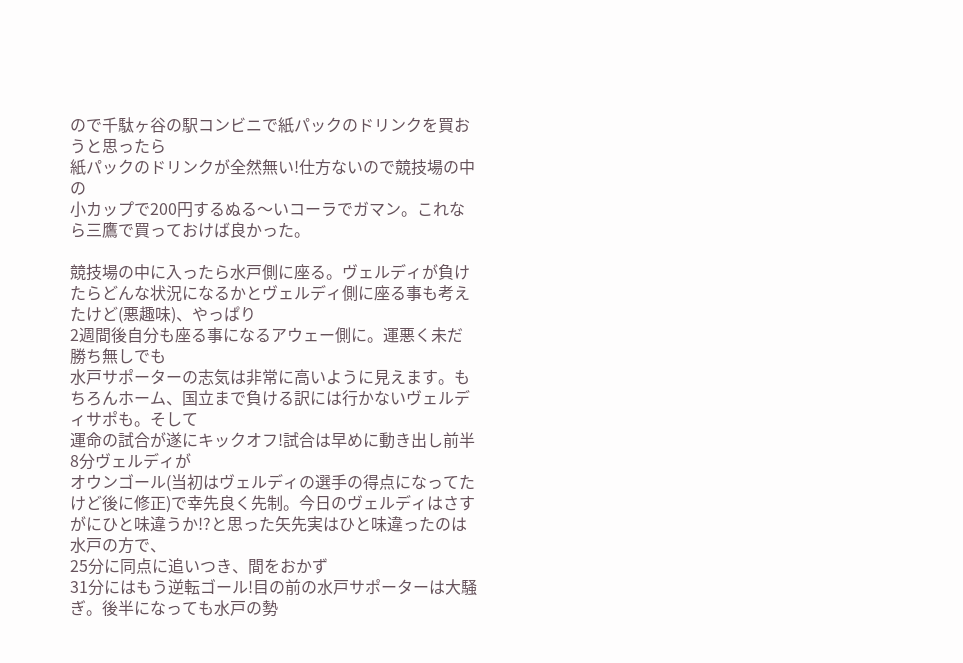ので千駄ヶ谷の駅コンビニで紙パックのドリンクを買おうと思ったら
紙パックのドリンクが全然無い!仕方ないので競技場の中の
小カップで200円するぬる〜いコーラでガマン。これなら三鷹で買っておけば良かった。

競技場の中に入ったら水戸側に座る。ヴェルディが負けたらどんな状況になるかとヴェルディ側に座る事も考えたけど(悪趣味)、やっぱり
2週間後自分も座る事になるアウェー側に。運悪く未だ勝ち無しでも
水戸サポーターの志気は非常に高いように見えます。もちろんホーム、国立まで負ける訳には行かないヴェルディサポも。そして
運命の試合が遂にキックオフ!試合は早めに動き出し前半8分ヴェルディが
オウンゴール(当初はヴェルディの選手の得点になってたけど後に修正)で幸先良く先制。今日のヴェルディはさすがにひと味違うか!?と思った矢先実はひと味違ったのは
水戸の方で、
25分に同点に追いつき、間をおかず
31分にはもう逆転ゴール!目の前の水戸サポーターは大騒ぎ。後半になっても水戸の勢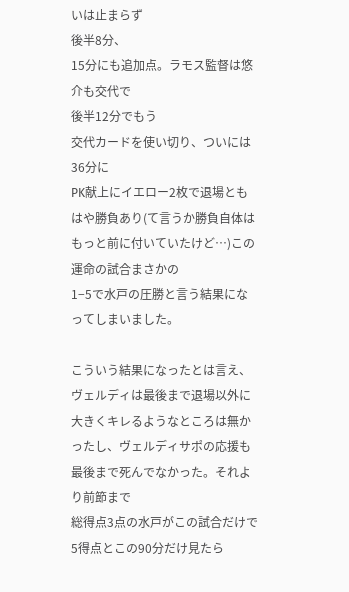いは止まらず
後半8分、
15分にも追加点。ラモス監督は悠介も交代で
後半12分でもう
交代カードを使い切り、ついには
36分に
PK献上にイエロー2枚で退場ともはや勝負あり(て言うか勝負自体はもっと前に付いていたけど…)この運命の試合まさかの
1−5で水戸の圧勝と言う結果になってしまいました。

こういう結果になったとは言え、ヴェルディは最後まで退場以外に大きくキレるようなところは無かったし、ヴェルディサポの応援も最後まで死んでなかった。それより前節まで
総得点3点の水戸がこの試合だけで
5得点とこの90分だけ見たら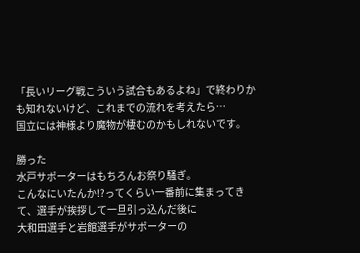「長いリーグ戦こういう試合もあるよね」で終わりかも知れないけど、これまでの流れを考えたら…
国立には神様より魔物が棲むのかもしれないです。

勝った
水戸サポーターはもちろんお祭り騒ぎ。
こんなにいたんか!?ってくらい一番前に集まってきて、選手が挨拶して一旦引っ込んだ後に
大和田選手と岩館選手がサポーターの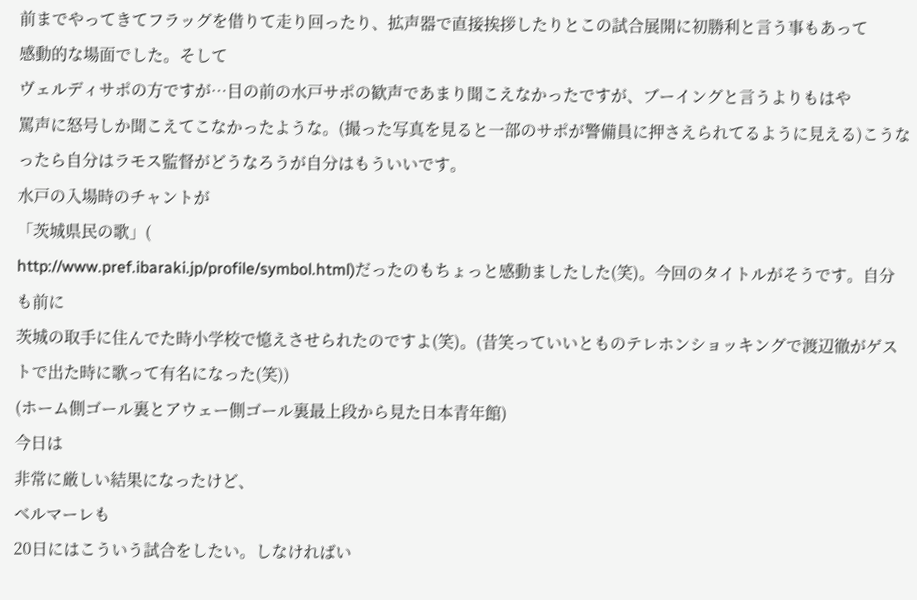前までやってきてフラッグを借りて走り回ったり、拡声器で直接挨拶したりとこの試合展開に初勝利と言う事もあって
感動的な場面でした。そして
ヴェルディサポの方ですが…目の前の水戸サポの歓声であまり聞こえなかったですが、ブーイングと言うよりもはや
罵声に怒号しか聞こえてこなかったような。(撮った写真を見ると一部のサポが警備員に押さえられてるように見える)こうなったら自分はラモス監督がどうなろうが自分はもういいです。
水戸の入場時のチャントが
「茨城県民の歌」(
http://www.pref.ibaraki.jp/profile/symbol.html)だったのもちょっと感動ましたした(笑)。今回のタイトルがそうです。自分も前に
茨城の取手に住んでた時小学校で憶えさせられたのですよ(笑)。(昔笑っていいとものテレホンショッキングで渡辺徹がゲストで出た時に歌って有名になった(笑))
(ホーム側ゴール裏とアウェー側ゴール裏最上段から見た日本青年館)
今日は
非常に厳しい結果になったけど、
ベルマーレも
20日にはこういう試合をしたい。しなければい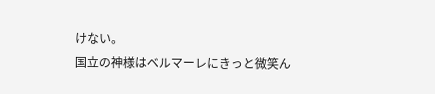けない。
国立の神様はベルマーレにきっと微笑ん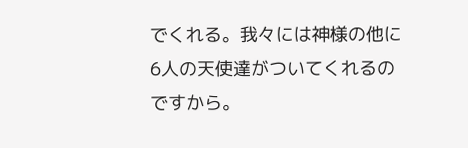でくれる。我々には神様の他に
6人の天使達がついてくれるのですから。